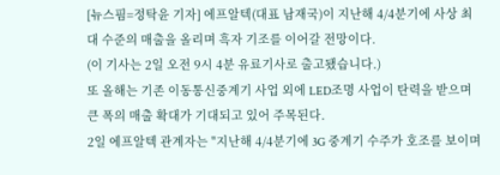[뉴스핌=정탁윤 기자] 에프알텍(대표 남재국)이 지난해 4/4분기에 사상 최대 수준의 매출을 올리며 흑자 기조를 이어갈 전망이다.
(이 기사는 2일 오전 9시 4분 유료기사로 출고됐습니다.)
또 올해는 기존 이동통신중계기 사업 외에 LED조명 사업이 탄력을 받으며 큰 폭의 매출 확대가 기대되고 있어 주목된다.
2일 에프알텍 관계자는 "지난해 4/4분기에 3G 중계기 수주가 호조를 보이며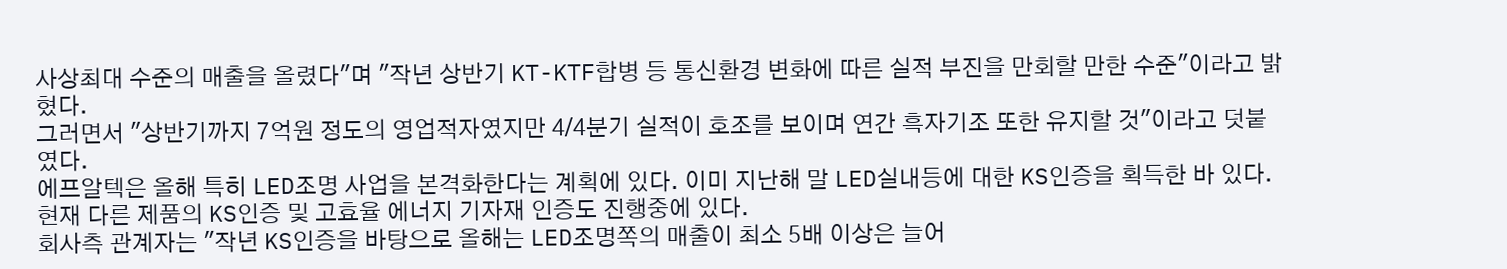사상최대 수준의 매출을 올렸다"며 "작년 상반기 KT-KTF합병 등 통신환경 변화에 따른 실적 부진을 만회할 만한 수준"이라고 밝혔다.
그러면서 "상반기까지 7억원 정도의 영업적자였지만 4/4분기 실적이 호조를 보이며 연간 흑자기조 또한 유지할 것"이라고 덧붙였다.
에프알텍은 올해 특히 LED조명 사업을 본격화한다는 계획에 있다. 이미 지난해 말 LED실내등에 대한 KS인증을 획득한 바 있다. 현재 다른 제품의 KS인증 및 고효율 에너지 기자재 인증도 진행중에 있다.
회사측 관계자는 "작년 KS인증을 바탕으로 올해는 LED조명쪽의 매출이 최소 5배 이상은 늘어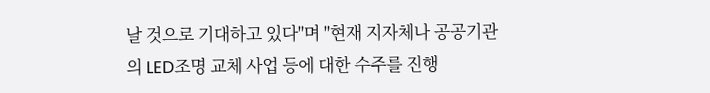날 것으로 기대하고 있다"며 "현재 지자체나 공공기관의 LED조명 교체 사업 등에 대한 수주를 진행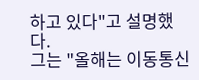하고 있다"고 설명했다.
그는 "올해는 이동통신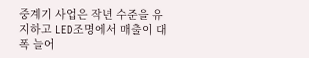중계기 사업은 작년 수준을 유지하고 LED조명에서 매출이 대폭 늘어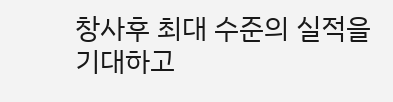창사후 최대 수준의 실적을 기대하고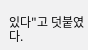있다"고 덧붙였다.